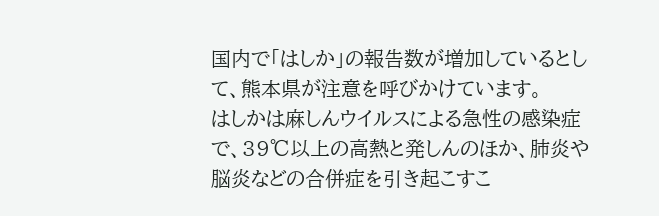国内で「はしか」の報告数が増加しているとして、熊本県が注意を呼びかけています。
はしかは麻しんウイルスによる急性の感染症で、39℃以上の高熱と発しんのほか、肺炎や脳炎などの合併症を引き起こすこ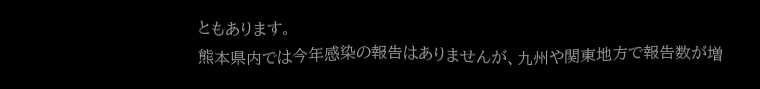ともあります。
熊本県内では今年感染の報告はありませんが、九州や関東地方で報告数が増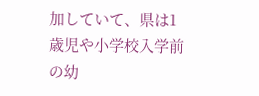加していて、県は1歳児や小学校入学前の幼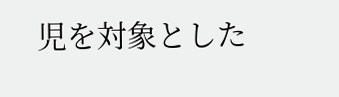児を対象とした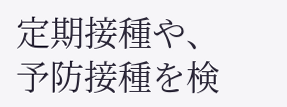定期接種や、予防接種を検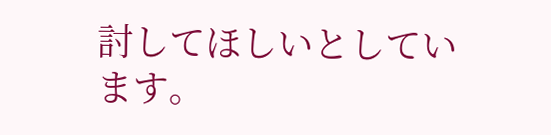討してほしいとしています。